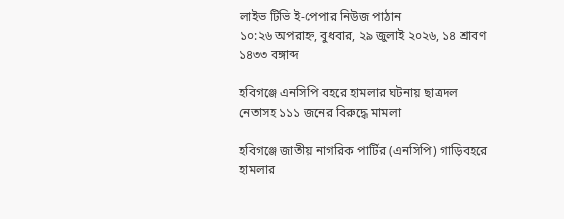লাইভ টিভি ই-পেপার নিউজ পাঠান
১০:২৬ অপরাহ্ন, বুধবার, ২৯ জুলাই ২০২৬, ১৪ শ্রাবণ ১৪৩৩ বঙ্গাব্দ

হবিগঞ্জে এনসিপি বহরে হামলার ঘটনায় ছাত্রদল নেতাসহ ১১১ জনের বিরুদ্ধে মামলা

হবিগঞ্জে জাতীয় নাগরিক পার্টির (এনসিপি) গাড়িবহরে হামলার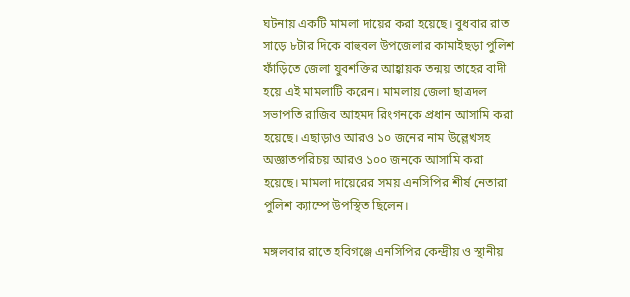ঘটনায় একটি মামলা দায়ের করা হয়েছে। বুধবার রাত সাড়ে ৮টার দিকে বাহুবল উপজেলার কামাইছড়া পুলিশ ফাঁড়িতে জেলা যুবশক্তির আহ্বায়ক তন্ময় তাহের বাদী হয়ে এই মামলাটি করেন। মামলায় জেলা ছাত্রদল সভাপতি রাজিব আহমদ রিংগনকে প্রধান আসামি করা হয়েছে। এছাড়াও আরও ১০ জনের নাম উল্লেখসহ অজ্ঞাতপরিচয় আরও ১০০ জনকে আসামি করা হয়েছে। মামলা দায়েরের সময় এনসিপির শীর্ষ নেতারা পুলিশ ক্যাম্পে উপস্থিত ছিলেন।

মঙ্গলবার রাতে হবিগঞ্জে এনসিপির কেন্দ্রীয় ও স্থানীয়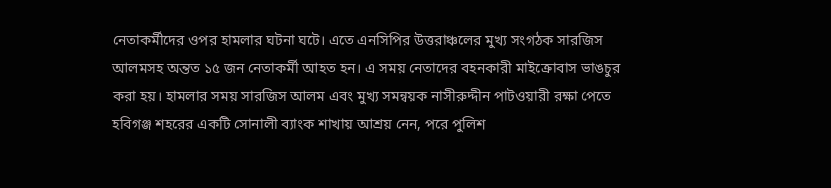নেতাকর্মীদের ওপর হামলার ঘটনা ঘটে। এতে এনসিপির উত্তরাঞ্চলের মুখ্য সংগঠক সারজিস আলমসহ অন্তত ১৫ জন নেতাকর্মী আহত হন। এ সময় নেতাদের বহনকারী মাইক্রোবাস ভাঙচুর করা হয়। হামলার সময় সারজিস আলম এবং মুখ্য সমন্বয়ক নাসীরুদ্দীন পাটওয়ারী রক্ষা পেতে হবিগঞ্জ শহরের একটি সোনালী ব্যাংক শাখায় আশ্রয় নেন, পরে পুলিশ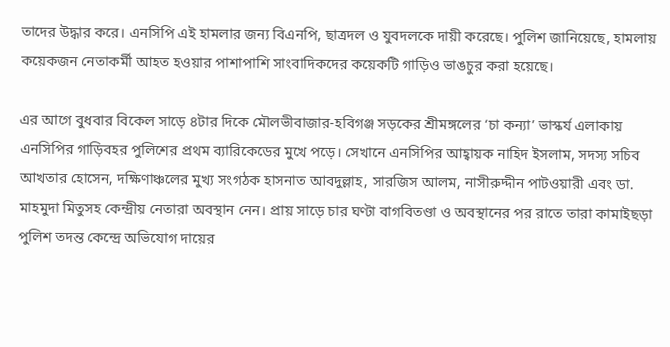তাদের উদ্ধার করে। এনসিপি এই হামলার জন্য বিএনপি, ছাত্রদল ও যুবদলকে দায়ী করেছে। পুলিশ জানিয়েছে, হামলায় কয়েকজন নেতাকর্মী আহত হওয়ার পাশাপাশি সাংবাদিকদের কয়েকটি গাড়িও ভাঙচুর করা হয়েছে।

এর আগে বুধবার বিকেল সাড়ে ৪টার দিকে মৌলভীবাজার-হবিগঞ্জ সড়কের শ্রীমঙ্গলের ‘চা কন্যা’ ভাস্কর্য এলাকায় এনসিপির গাড়িবহর পুলিশের প্রথম ব্যারিকেডের মুখে পড়ে। সেখানে এনসিপির আহ্বায়ক নাহিদ ইসলাম, সদস্য সচিব আখতার হোসেন, দক্ষিণাঞ্চলের মুখ্য সংগঠক হাসনাত আবদুল্লাহ, সারজিস আলম, নাসীরুদ্দীন পাটওয়ারী এবং ডা. মাহমুদা মিতুসহ কেন্দ্রীয় নেতারা অবস্থান নেন। প্রায় সাড়ে চার ঘণ্টা বাগবিতণ্ডা ও অবস্থানের পর রাতে তারা কামাইছড়া পুলিশ তদন্ত কেন্দ্রে অভিযোগ দায়ের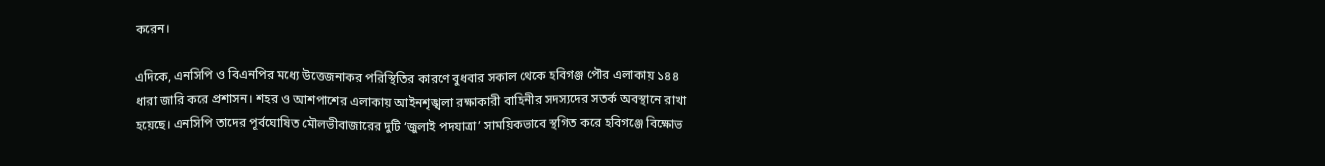করেন।

এদিকে, এনসিপি ও বিএনপির মধ্যে উত্তেজনাকর পরিস্থিতির কারণে বুধবার সকাল থেকে হবিগঞ্জ পৌর এলাকায় ১৪৪ ধারা জারি করে প্রশাসন। শহর ও আশপাশের এলাকায় আইনশৃঙ্খলা রক্ষাকারী বাহিনীর সদস্যদের সতর্ক অবস্থানে রাখা হয়েছে। এনসিপি তাদের পূর্বঘোষিত মৌলভীবাজারের দুটি ‘জুলাই পদযাত্রা’ সাময়িকভাবে স্থগিত করে হবিগঞ্জে বিক্ষোভ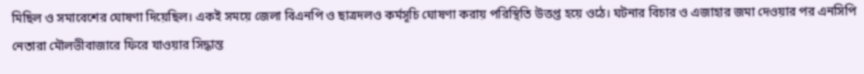মিছিল ও সমাবেশের ঘোষণা দিয়েছিল। একই সময়ে জেলা বিএনপি ও ছাত্রদলও কর্মসূচি ঘোষণা করায় পরিস্থিতি উত্তপ্ত হয়ে ওঠে। ঘটনার বিচার ও এজাহার জমা দেওয়ার পর এনসিপি নেতারা মৌলভীবাজারে ফিরে যাওয়ার সিদ্ধান্ত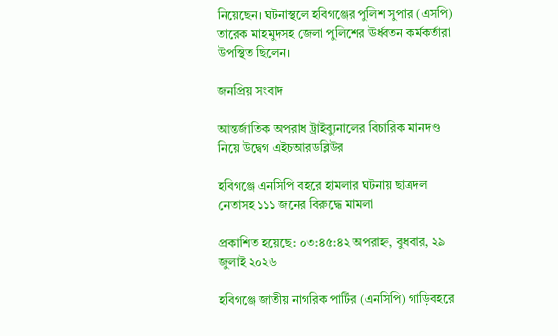নিয়েছেন। ঘটনাস্থলে হবিগঞ্জের পুলিশ সুপার (এসপি) তারেক মাহমুদসহ জেলা পুলিশের ঊর্ধ্বতন কর্মকর্তারা উপস্থিত ছিলেন।

জনপ্রিয় সংবাদ

আন্তর্জাতিক অপরাধ ট্রাইব্যুনালের বিচারিক মানদণ্ড নিয়ে উদ্বেগ এইচআরডব্লিউর

হবিগঞ্জে এনসিপি বহরে হামলার ঘটনায় ছাত্রদল নেতাসহ ১১১ জনের বিরুদ্ধে মামলা

প্রকাশিত হয়েছে: ০৩:৪৫:৪২ অপরাহ্ন, বুধবার, ২৯ জুলাই ২০২৬

হবিগঞ্জে জাতীয় নাগরিক পার্টির (এনসিপি) গাড়িবহরে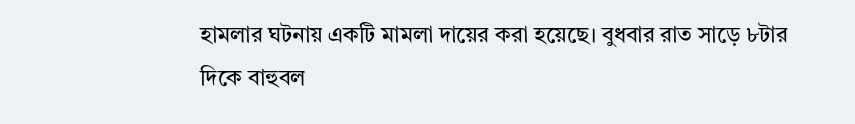হামলার ঘটনায় একটি মামলা দায়ের করা হয়েছে। বুধবার রাত সাড়ে ৮টার দিকে বাহুবল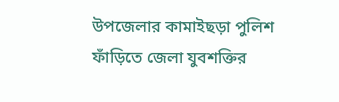উপজেলার কামাইছড়া পুলিশ ফাঁড়িতে জেলা যুবশক্তির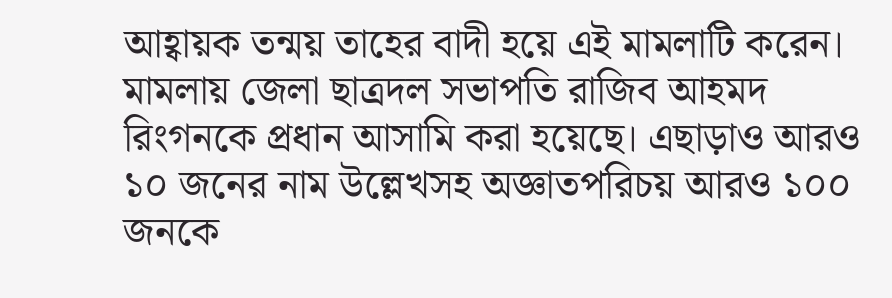আহ্বায়ক তন্ময় তাহের বাদী হয়ে এই মামলাটি করেন। মামলায় জেলা ছাত্রদল সভাপতি রাজিব আহমদ রিংগনকে প্রধান আসামি করা হয়েছে। এছাড়াও আরও ১০ জনের নাম উল্লেখসহ অজ্ঞাতপরিচয় আরও ১০০ জনকে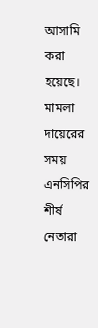আসামি করা হয়েছে। মামলা দায়েরের সময় এনসিপির শীর্ষ নেতারা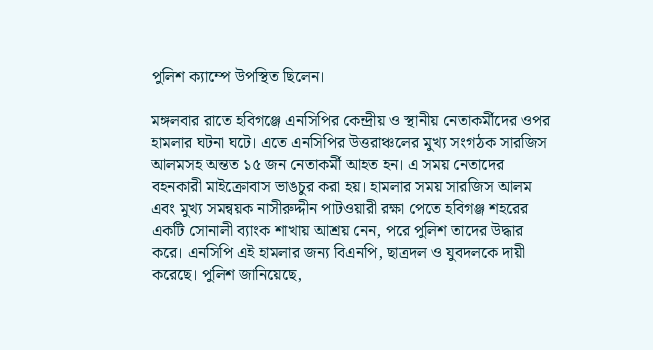পুলিশ ক্যাম্পে উপস্থিত ছিলেন।

মঙ্গলবার রাতে হবিগঞ্জে এনসিপির কেন্দ্রীয় ও স্থানীয় নেতাকর্মীদের ওপর হামলার ঘটনা ঘটে। এতে এনসিপির উত্তরাঞ্চলের মুখ্য সংগঠক সারজিস আলমসহ অন্তত ১৫ জন নেতাকর্মী আহত হন। এ সময় নেতাদের বহনকারী মাইক্রোবাস ভাঙচুর করা হয়। হামলার সময় সারজিস আলম এবং মুখ্য সমন্বয়ক নাসীরুদ্দীন পাটওয়ারী রক্ষা পেতে হবিগঞ্জ শহরের একটি সোনালী ব্যাংক শাখায় আশ্রয় নেন, পরে পুলিশ তাদের উদ্ধার করে। এনসিপি এই হামলার জন্য বিএনপি, ছাত্রদল ও যুবদলকে দায়ী করেছে। পুলিশ জানিয়েছে,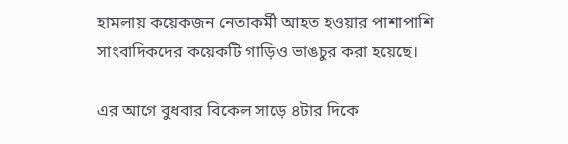হামলায় কয়েকজন নেতাকর্মী আহত হওয়ার পাশাপাশি সাংবাদিকদের কয়েকটি গাড়িও ভাঙচুর করা হয়েছে।

এর আগে বুধবার বিকেল সাড়ে ৪টার দিকে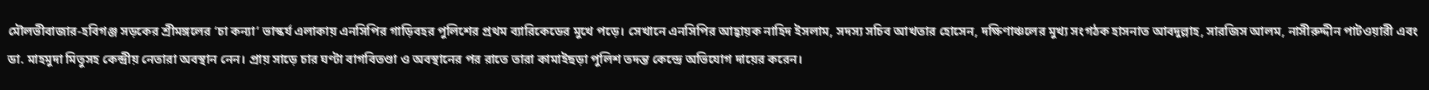মৌলভীবাজার-হবিগঞ্জ সড়কের শ্রীমঙ্গলের ‘চা কন্যা’ ভাস্কর্য এলাকায় এনসিপির গাড়িবহর পুলিশের প্রথম ব্যারিকেডের মুখে পড়ে। সেখানে এনসিপির আহ্বায়ক নাহিদ ইসলাম, সদস্য সচিব আখতার হোসেন, দক্ষিণাঞ্চলের মুখ্য সংগঠক হাসনাত আবদুল্লাহ, সারজিস আলম, নাসীরুদ্দীন পাটওয়ারী এবং ডা. মাহমুদা মিতুসহ কেন্দ্রীয় নেতারা অবস্থান নেন। প্রায় সাড়ে চার ঘণ্টা বাগবিতণ্ডা ও অবস্থানের পর রাতে তারা কামাইছড়া পুলিশ তদন্ত কেন্দ্রে অভিযোগ দায়ের করেন।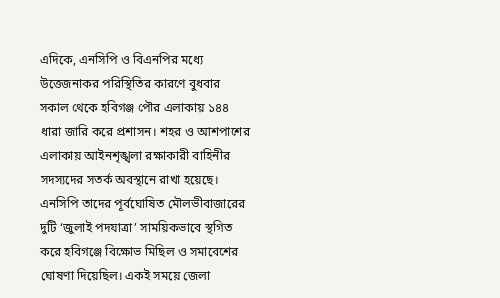এদিকে, এনসিপি ও বিএনপির মধ্যে উত্তেজনাকর পরিস্থিতির কারণে বুধবার সকাল থেকে হবিগঞ্জ পৌর এলাকায় ১৪৪ ধারা জারি করে প্রশাসন। শহর ও আশপাশের এলাকায় আইনশৃঙ্খলা রক্ষাকারী বাহিনীর সদস্যদের সতর্ক অবস্থানে রাখা হয়েছে। এনসিপি তাদের পূর্বঘোষিত মৌলভীবাজারের দুটি ‘জুলাই পদযাত্রা’ সাময়িকভাবে স্থগিত করে হবিগঞ্জে বিক্ষোভ মিছিল ও সমাবেশের ঘোষণা দিয়েছিল। একই সময়ে জেলা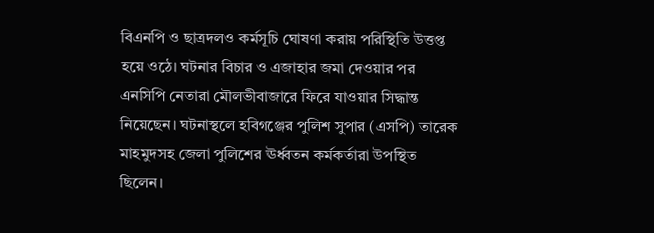বিএনপি ও ছাত্রদলও কর্মসূচি ঘোষণা করায় পরিস্থিতি উত্তপ্ত হয়ে ওঠে। ঘটনার বিচার ও এজাহার জমা দেওয়ার পর এনসিপি নেতারা মৌলভীবাজারে ফিরে যাওয়ার সিদ্ধান্ত নিয়েছেন। ঘটনাস্থলে হবিগঞ্জের পুলিশ সুপার (এসপি) তারেক মাহমুদসহ জেলা পুলিশের ঊর্ধ্বতন কর্মকর্তারা উপস্থিত ছিলেন।